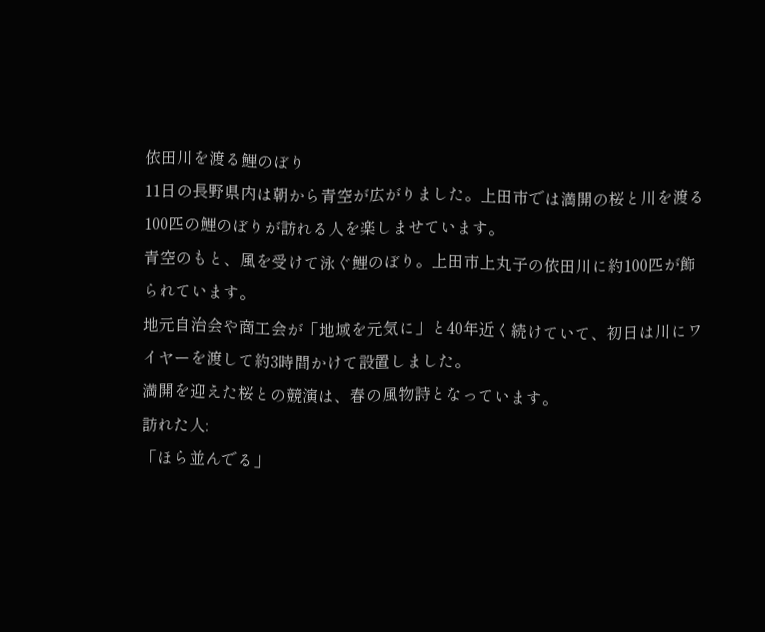依田川を渡る鯉のぼり
11日の長野県内は朝から青空が広がりました。上田市では満開の桜と川を渡る100匹の鯉のぼりが訪れる人を楽しませています。
青空のもと、風を受けて泳ぐ鯉のぼり。上田市上丸子の依田川に約100匹が飾られています。
地元自治会や商工会が「地域を元気に」と40年近く続けていて、初日は川にワイヤーを渡して約3時間かけて設置しました。
満開を迎えた桜との競演は、春の風物詩となっています。
訪れた人:
「ほら並んでる」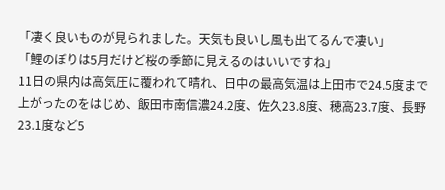「凄く良いものが見られました。天気も良いし風も出てるんで凄い」
「鯉のぼりは5月だけど桜の季節に見えるのはいいですね」
11日の県内は高気圧に覆われて晴れ、日中の最高気温は上田市で24.5度まで上がったのをはじめ、飯田市南信濃24.2度、佐久23.8度、穂高23.7度、長野23.1度など5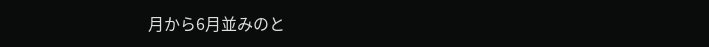月から6月並みのと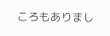ころもありまし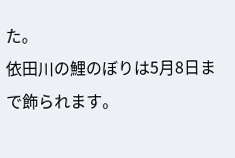た。
依田川の鯉のぼりは5月8日まで飾られます。